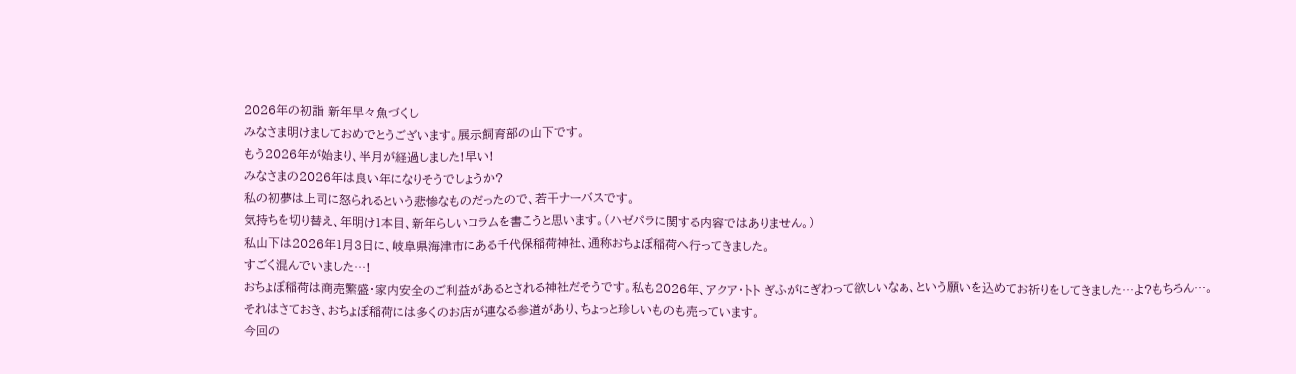2026年の初詣 新年早々魚づくし
みなさま明けましておめでとうございます。展示飼育部の山下です。
もう2026年が始まり、半月が経過しました!早い!
みなさまの2026年は良い年になりそうでしょうか?
私の初夢は上司に怒られるという悲惨なものだったので、若干ナーバスです。
気持ちを切り替え、年明け1本目、新年らしいコラムを書こうと思います。(ハゼパラに関する内容ではありません。)
私山下は2026年1月3日に、岐阜県海津市にある千代保稲荷神社、通称おちょぼ稲荷へ行ってきました。
すごく混んでいました…!
おちょぼ稲荷は商売繁盛・家内安全のご利益があるとされる神社だそうです。私も2026年、アクア・トト ぎふがにぎわって欲しいなぁ、という願いを込めてお祈りをしてきました…よ?もちろん…。
それはさておき、おちょぼ稲荷には多くのお店が連なる参道があり、ちょっと珍しいものも売っています。
今回の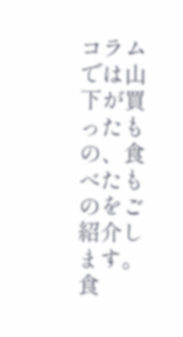コラムでは山下が買ったもの、食べたものをご紹介します。食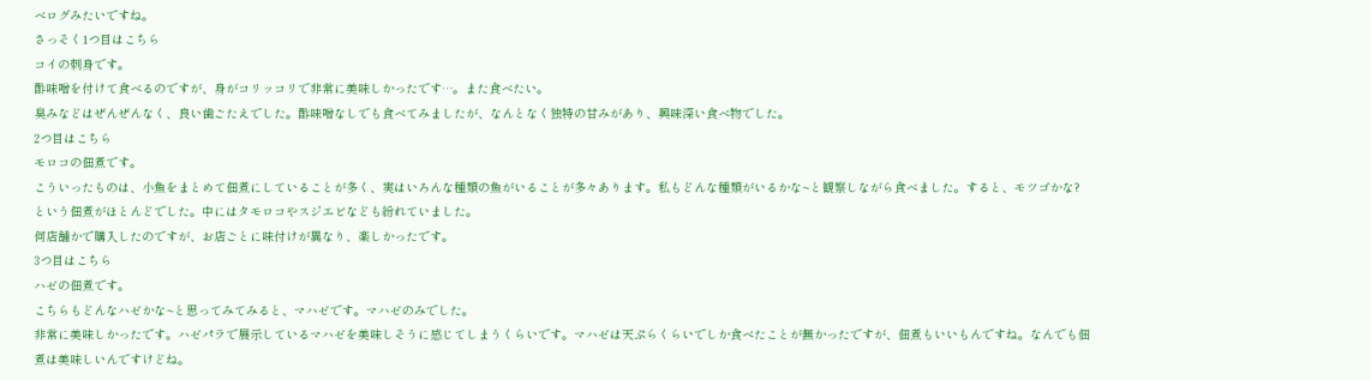べログみたいですね。
さっそく1つ目はこちら
コイの刺身です。
酢味噌を付けて食べるのですが、身がコリッコリで非常に美味しかったです…。また食べたい。
臭みなどはぜんぜんなく、良い歯ごたえでした。酢味噌なしでも食べてみましたが、なんとなく独特の甘みがあり、興味深い食べ物でした。
2つ目はこちら
モロコの佃煮です。
こういったものは、小魚をまとめて佃煮にしていることが多く、実はいろんな種類の魚がいることが多々あります。私もどんな種類がいるかな~と観察しながら食べました。すると、モツゴかな?という佃煮がほとんどでした。中にはタモロコやスジエビなども紛れていました。
何店舗かで購入したのですが、お店ごとに味付けが異なり、楽しかったです。
3つ目はこちら
ハゼの佃煮です。
こちらもどんなハゼかな~と思ってみてみると、マハゼです。マハゼのみでした。
非常に美味しかったです。ハゼパラで展示しているマハゼを美味しそうに感じてしまうくらいです。マハゼは天ぷらくらいでしか食べたことが無かったですが、佃煮もいいもんですね。なんでも佃煮は美味しいんですけどね。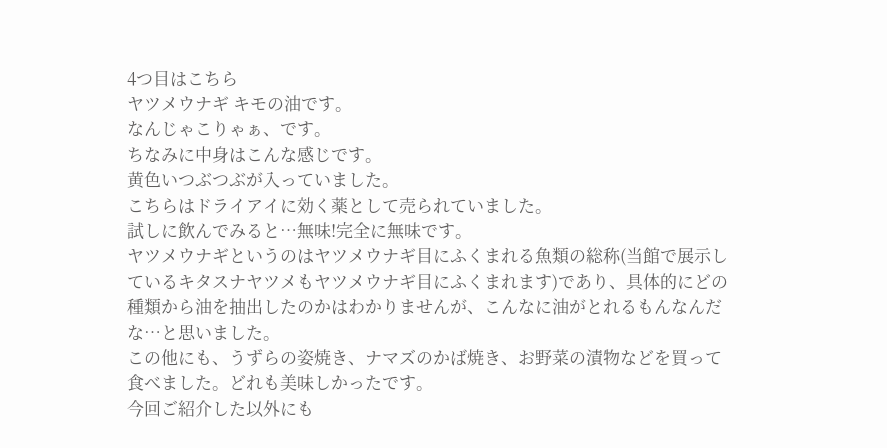4つ目はこちら
ヤツメウナギ キモの油です。
なんじゃこりゃぁ、です。
ちなみに中身はこんな感じです。
黄色いつぶつぶが入っていました。
こちらはドライアイに効く薬として売られていました。
試しに飲んでみると…無味!完全に無味です。
ヤツメウナギというのはヤツメウナギ目にふくまれる魚類の総称(当館で展示しているキタスナヤツメもヤツメウナギ目にふくまれます)であり、具体的にどの種類から油を抽出したのかはわかりませんが、こんなに油がとれるもんなんだな…と思いました。
この他にも、うずらの姿焼き、ナマズのかば焼き、お野菜の漬物などを買って食べました。どれも美味しかったです。
今回ご紹介した以外にも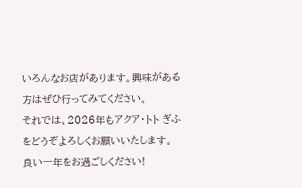いろんなお店があります。興味がある方はぜひ行ってみてください。
それでは、2026年もアクア・トト ぎふをどうぞよろしくお願いいたします。
良い一年をお過ごしください!